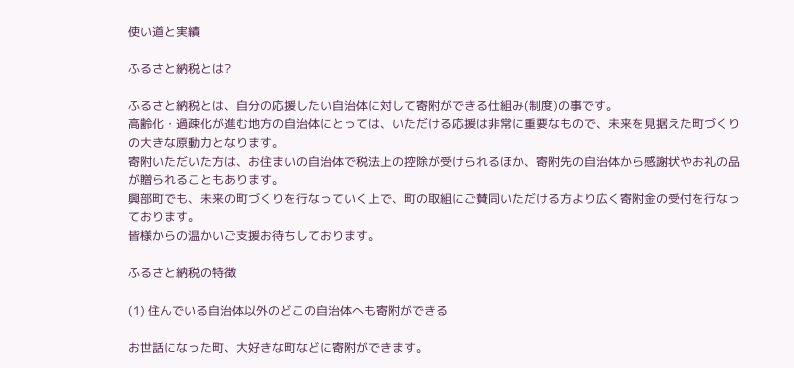使い道と実績

ふるさと納税とは?

ふるさと納税とは、自分の応援したい自治体に対して寄附ができる仕組み(制度)の事です。
高齢化・過疎化が進む地方の自治体にとっては、いただける応援は非常に重要なもので、未来を見据えた町づくりの大きな原動力となります。
寄附いただいた方は、お住まいの自治体で税法上の控除が受けられるほか、寄附先の自治体から感謝状やお礼の品が贈られることもあります。
興部町でも、未来の町づくりを行なっていく上で、町の取組にご賛同いただける方より広く寄附金の受付を行なっております。
皆様からの温かいご支援お待ちしております。

ふるさと納税の特徴

(1) 住んでいる自治体以外のどこの自治体へも寄附ができる

お世話になった町、大好きな町などに寄附ができます。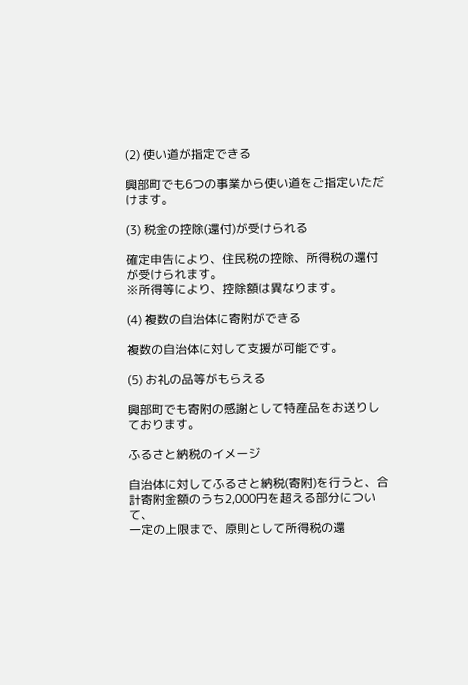(2) 使い道が指定できる

興部町でも6つの事業から使い道をご指定いただけます。

(3) 税金の控除(還付)が受けられる

確定申告により、住民税の控除、所得税の還付が受けられます。
※所得等により、控除額は異なります。

(4) 複数の自治体に寄附ができる

複数の自治体に対して支援が可能です。

(5) お礼の品等がもらえる

興部町でも寄附の感謝として特産品をお送りしております。

ふるさと納税のイメージ

自治体に対してふるさと納税(寄附)を行うと、合計寄附金額のうち2,000円を超える部分について、
一定の上限まで、原則として所得税の還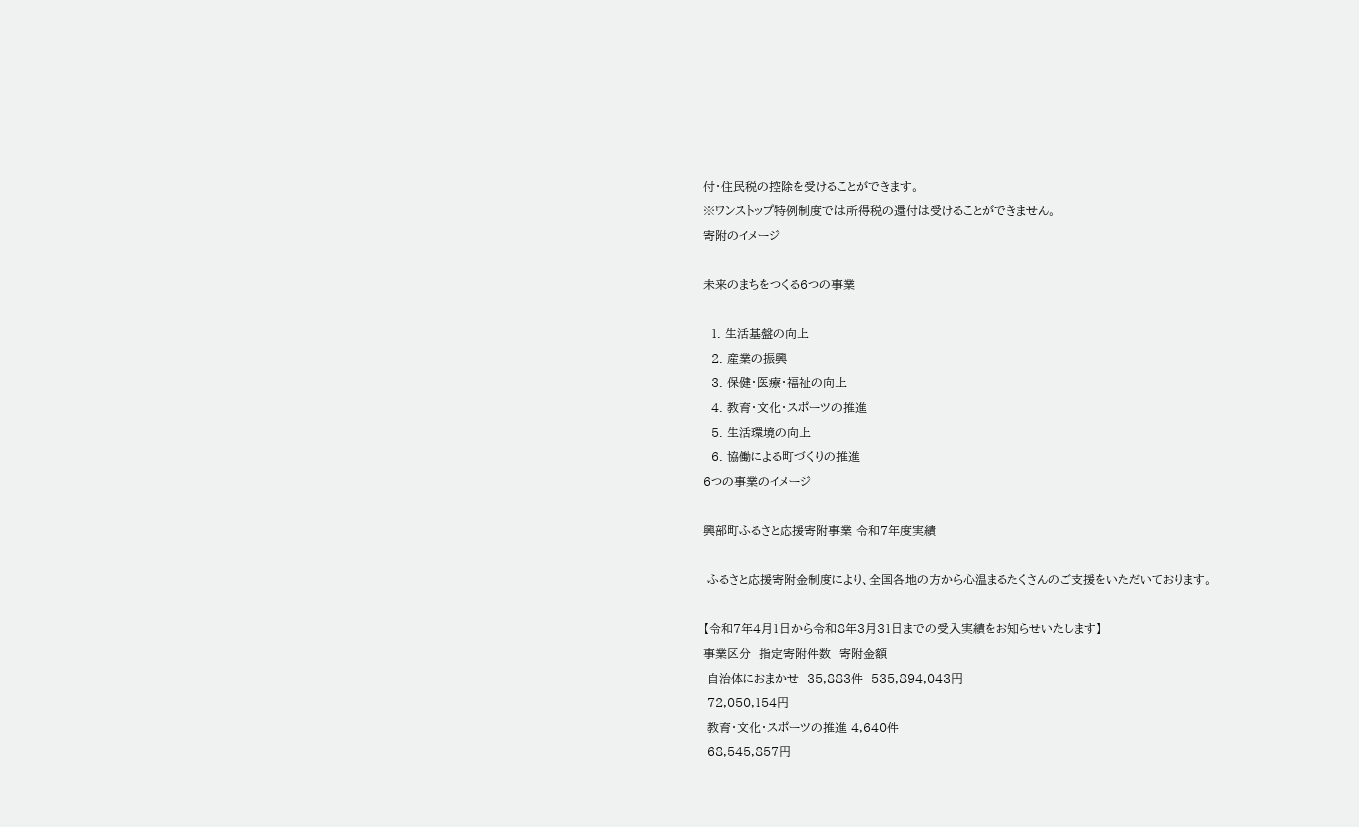付・住民税の控除を受けることができます。
※ワンストップ特例制度では所得税の還付は受けることができません。
寄附のイメージ

未来のまちをつくる6つの事業

  1. 生活基盤の向上
  2. 産業の振興
  3. 保健・医療・福祉の向上
  4. 教育・文化・スポーツの推進
  5. 生活環境の向上
  6. 協働による町づくりの推進
6つの事業のイメージ

興部町ふるさと応援寄附事業 令和7年度実績

 ふるさと応援寄附金制度により、全国各地の方から心温まるたくさんのご支援をいただいております。

【令和7年4月1日から令和8年3月31日までの受入実績をお知らせいたします】
事業区分  指定寄附件数  寄附金額
 自治体におまかせ  35,883件  535,894,043円
 72,050,154円
 教育・文化・スポーツの推進 4,640件
 68,545,857円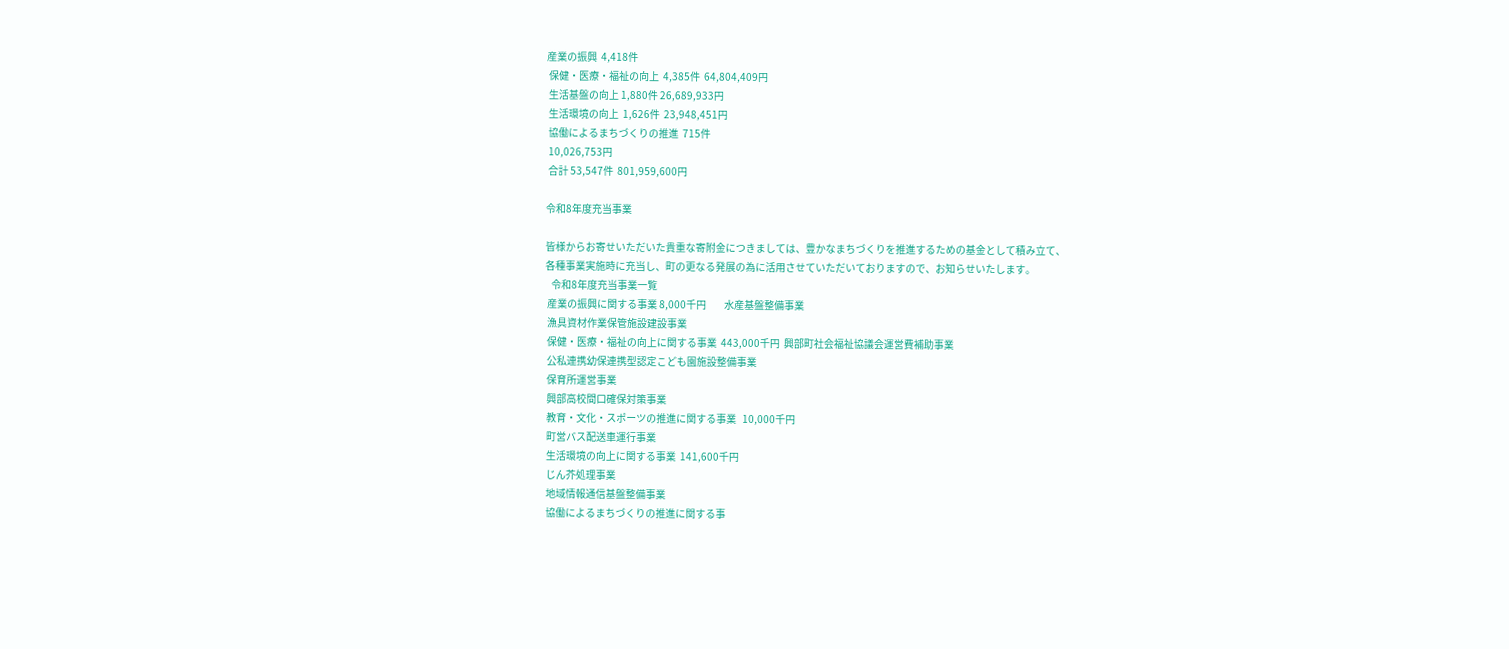産業の振興  4,418件
 保健・医療・福祉の向上  4,385件  64,804,409円
 生活基盤の向上 1,880件 26,689,933円
 生活環境の向上  1,626件  23,948,451円
 協働によるまちづくりの推進  715件
 10,026,753円
 合計 53,547件  801,959,600円

令和8年度充当事業

皆様からお寄せいただいた貴重な寄附金につきましては、豊かなまちづくりを推進するための基金として積み立て、
各種事業実施時に充当し、町の更なる発展の為に活用させていただいておりますので、お知らせいたします。
   令和8年度充当事業一覧
 産業の振興に関する事業 8,000千円         水産基盤整備事業
 漁具資材作業保管施設建設事業
 保健・医療・福祉の向上に関する事業  443,000千円  興部町社会福祉協議会運営費補助事業
 公私連携幼保連携型認定こども園施設整備事業
 保育所運営事業
 興部高校間口確保対策事業
 教育・文化・スポーツの推進に関する事業   10,000千円
 町営バス配送車運行事業
 生活環境の向上に関する事業  141,600千円
 じん芥処理事業
 地域情報通信基盤整備事業
 協働によるまちづくりの推進に関する事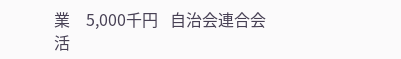業    5,000千円   自治会連合会活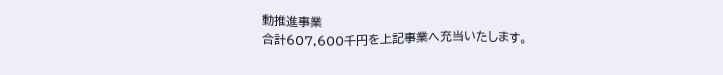動推進事業
合計607,600千円を上記事業へ充当いたします。